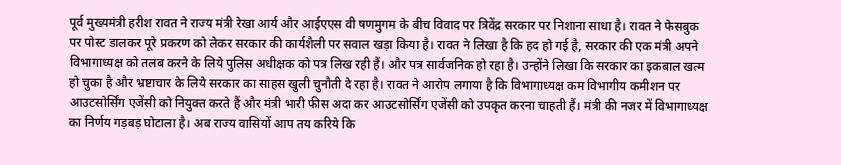पूर्व मुख्यमंत्री हरीश रावत ने राज्य मंत्री रेखा आर्य और आईएएस वी षणमुगम के बीच विवाद पर त्रिवेंद्र सरकार पर निशाना साधा है। रावत ने फेसबुक पर पोस्ट डालकर पूरे प्रकरण को लेकर सरकार की कार्यशैली पर सवाल खड़ा किया है। रावत ने लिखा है कि हद हो गई है, सरकार की एक मंत्री अपने विभागाध्यक्ष को तलब करने के लिये पुलिस अधीक्षक को पत्र लिख रही हैं। और पत्र सार्वजनिक हो रहा है। उन्होंने लिखा कि सरकार का इकबाल खत्म हो चुका है और भ्रष्टाचार के लिये सरकार का साहस खुली चुनौती दे रहा है। रावत ने आरोप लगाया है कि विभागाध्यक्ष कम विभागीय कमीशन पर आउटसोर्सिंग एजेंसी को नियुक्त करते हैं और मंत्री भारी फीस अदा कर आउटसोर्सिंग एजेंसी को उपकृत करना चाहती हैं। मंत्री की नजर में विभागाध्यक्ष का निर्णय गड़बड़ घोटाला है। अब राज्य वासियों आप तय करिये कि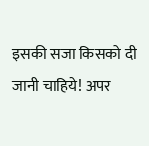इसकी सजा किसको दी जानी चाहिये! अपर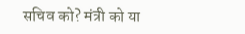सचिव को? मंत्री को या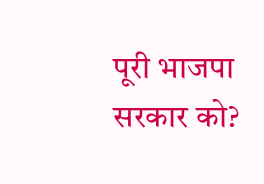पूरी भाजपा सरकार को?